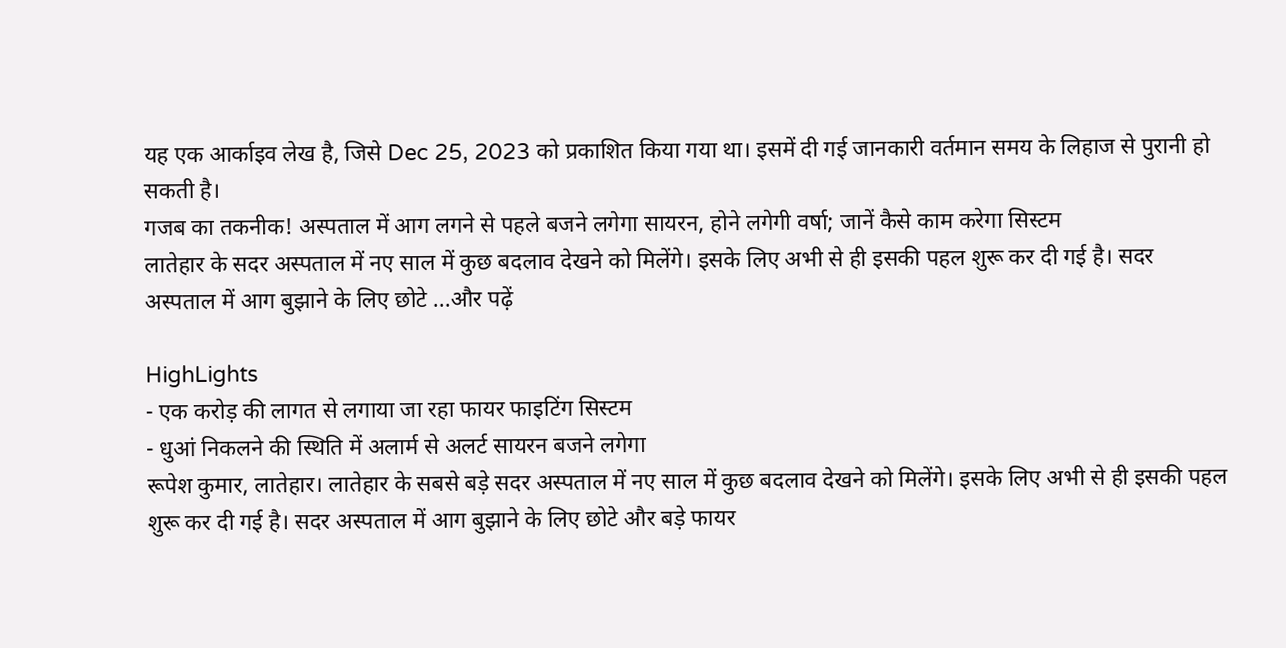यह एक आर्काइव लेख है, जिसे Dec 25, 2023 को प्रकाशित किया गया था। इसमें दी गई जानकारी वर्तमान समय के लिहाज से पुरानी हो सकती है।
गजब का तकनीक! अस्पताल में आग लगने से पहले बजने लगेगा सायरन, होने लगेगी वर्षा; जानें कैसे काम करेगा सिस्टम
लातेहार के सदर अस्पताल में नए साल में कुछ बदलाव देखने को मिलेंगे। इसके लिए अभी से ही इसकी पहल शुरू कर दी गई है। सदर अस्पताल में आग बुझाने के लिए छोटे ...और पढ़ें

HighLights
- एक करोड़ की लागत से लगाया जा रहा फायर फाइटिंग सिस्टम
- धुआं निकलने की स्थिति में अलार्म से अलर्ट सायरन बजने लगेगा
रूपेश कुमार, लातेहार। लातेहार के सबसे बड़े सदर अस्पताल में नए साल में कुछ बदलाव देखने को मिलेंगे। इसके लिए अभी से ही इसकी पहल शुरू कर दी गई है। सदर अस्पताल में आग बुझाने के लिए छोटे और बड़े फायर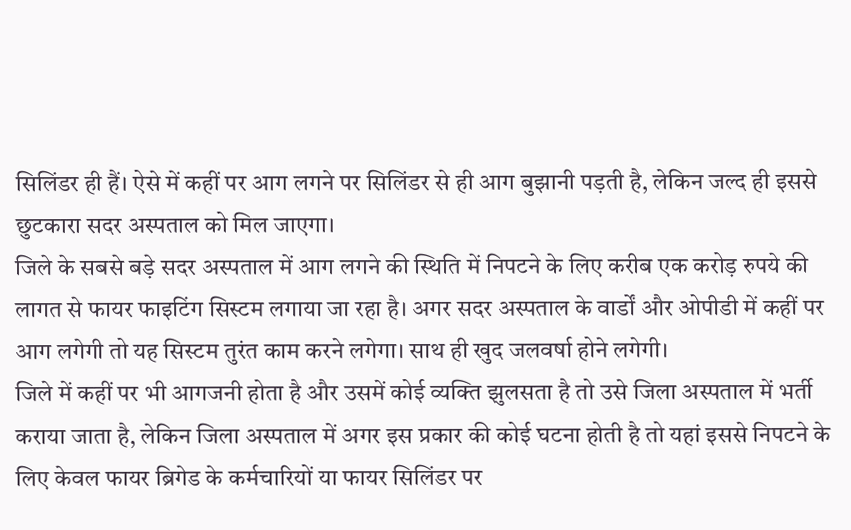सिलिंडर ही हैं। ऐसे में कहीं पर आग लगने पर सिलिंडर से ही आग बुझानी पड़ती है, लेकिन जल्द ही इससे छुटकारा सदर अस्पताल को मिल जाएगा।
जिले के सबसे बड़े सदर अस्पताल में आग लगने की स्थिति में निपटने के लिए करीब एक करोड़ रुपये की लागत से फायर फाइटिंग सिस्टम लगाया जा रहा है। अगर सदर अस्पताल के वार्डों और ओपीडी में कहीं पर आग लगेगी तो यह सिस्टम तुरंत काम करने लगेगा। साथ ही खुद जलवर्षा होने लगेगी।
जिले में कहीं पर भी आगजनी होता है और उसमें कोई व्यक्ति झुलसता है तो उसे जिला अस्पताल में भर्ती कराया जाता है, लेकिन जिला अस्पताल में अगर इस प्रकार की कोई घटना होती है तो यहां इससे निपटने के लिए केवल फायर ब्रिगेड के कर्मचारियों या फायर सिलिंडर पर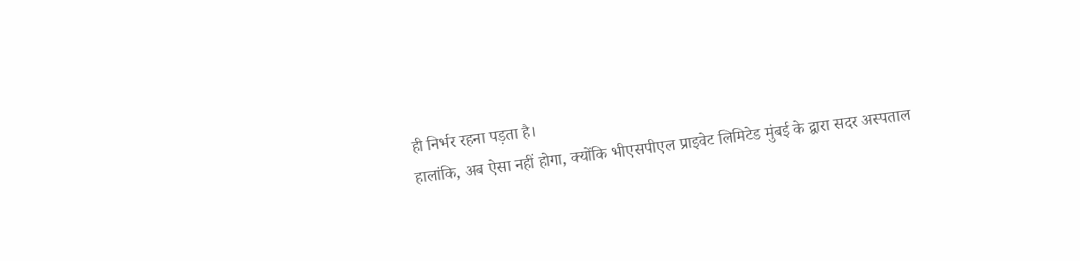ही निर्भर रहना पड़ता है।
हालांकि, अब ऐसा नहीं होगा, क्योंकि भीएसपीएल प्राइवेट लिमिटेड मुंबई के द्वारा सदर अस्पताल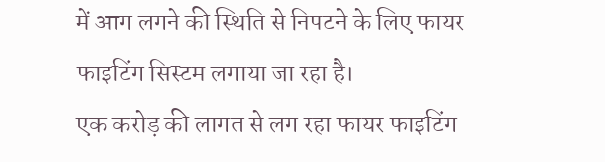में आग लगने की स्थिति से निपटने के लिए फायर फाइटिंग सिस्टम लगाया जा रहा है।
एक करोड़ की लागत से लग रहा फायर फाइटिंग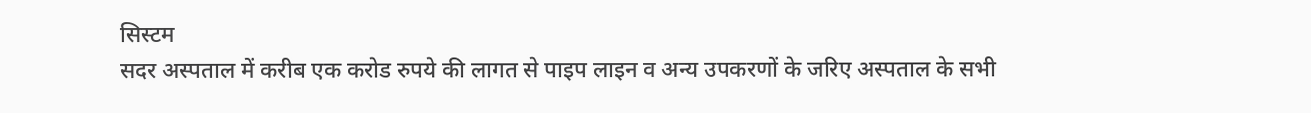सिस्टम
सदर अस्पताल में करीब एक करोड रुपये की लागत से पाइप लाइन व अन्य उपकरणों के जरिए अस्पताल के सभी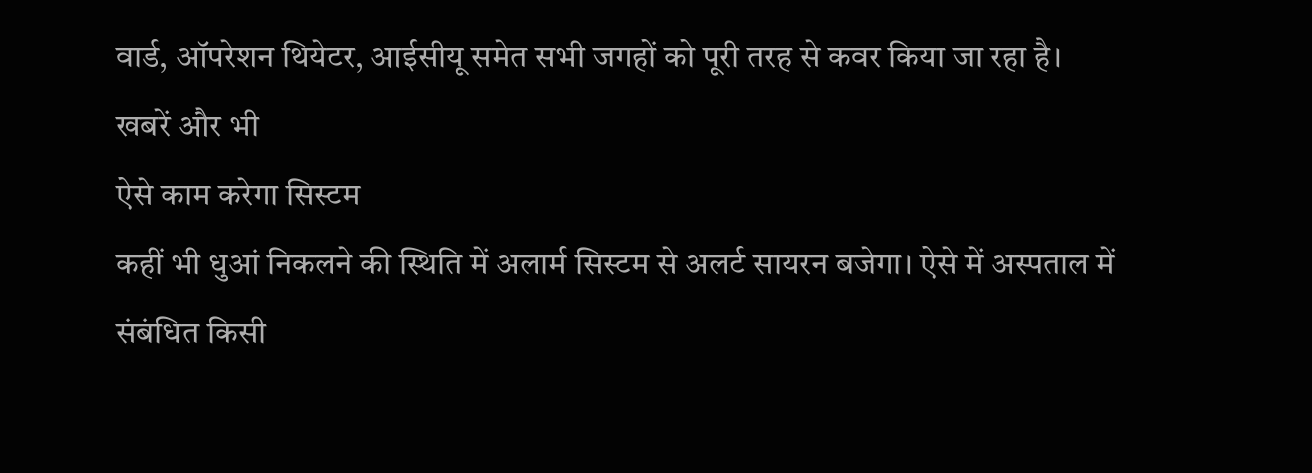वार्ड, ऑपरेशन थियेटर, आईसीयू समेत सभी जगहों को पूरी तरह से कवर किया जा रहा है।
खबरें और भी
ऐसे काम करेगा सिस्टम
कहीं भी धुआं निकलने की स्थिति में अलार्म सिस्टम से अलर्ट सायरन बजेगा। ऐसे में अस्पताल में संबंधित किसी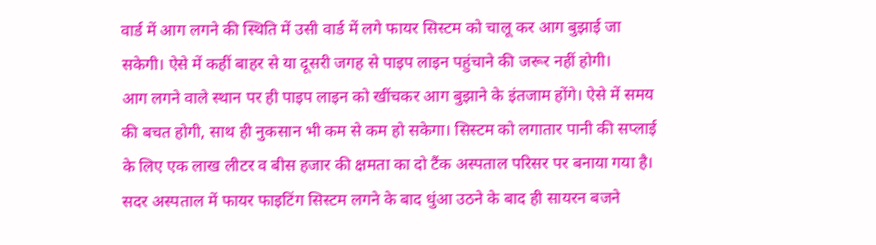वार्ड में आग लगने की स्थिति में उसी वार्ड में लगे फायर सिस्टम को चालू कर आग बुझाई जा सकेगी। ऐसे में कहीं बाहर से या दूसरी जगह से पाइप लाइन पहुंचाने की जरूर नहीं होगी।
आग लगने वाले स्थान पर ही पाइप लाइन को खींचकर आग बुझाने के इंतजाम होंगे। ऐसे में समय की बचत होगी, साथ ही नुकसान भी कम से कम हो सकेगा। सिस्टम को लगातार पानी की सप्लाई के लिए एक लाख लीटर व बीस हजार की क्षमता का दो टैंक अस्पताल परिसर पर बनाया गया है।
सदर अस्पताल में फायर फाइटिंग सिस्टम लगने के बाद धुंआ उठने के बाद ही सायरन बजने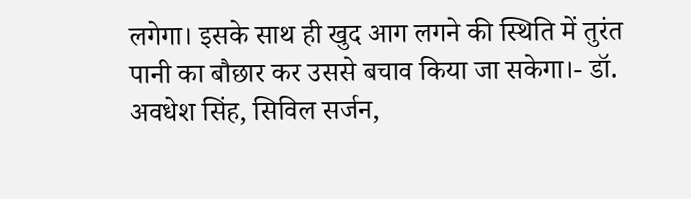लगेगा। इसके साथ ही खुद आग लगने की स्थिति में तुरंत पानी का बौछार कर उससे बचाव किया जा सकेगा।- डॉ. अवधेश सिंह, सिविल सर्जन,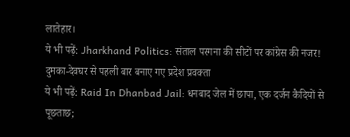लातेहार।
ये भी पढ़ें: Jharkhand Politics: संताल परगना की सीटों पर कांग्रेस की नजर! दुमका-देवघर से पहली बार बनाए गए प्रदेश प्रवक्ता
ये भी पढ़ें: Raid In Dhanbad Jail: धनबाद जेल में छापा, एक दर्जन कैदियों से पूछताछ;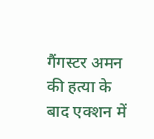गैंगस्टर अमन की हत्या के बाद एक्शन में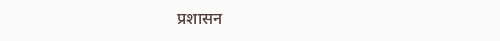प्रशासन